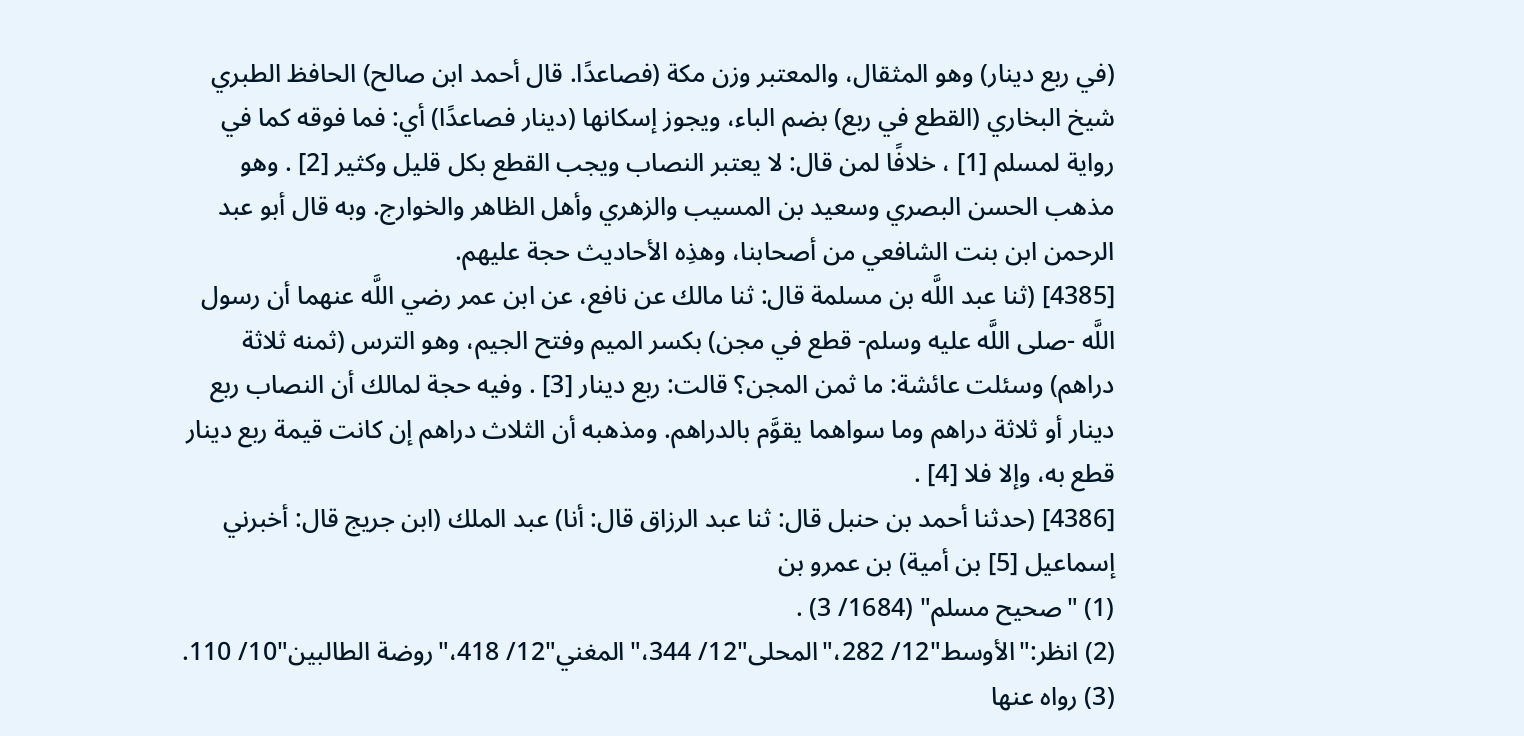(في ربع دينار) وهو المثقال، والمعتبر وزن مكة (فصاعدًا. قال أحمد ابن صالح) الحافظ الطبري شيخ البخاري (القطع في ربع) بضم الباء، ويجوز إسكانها (دينار فصاعدًا) أي: فما فوقه كما في رواية لمسلم [1] ، خلافًا لمن قال: لا يعتبر النصاب ويجب القطع بكل قليل وكثير [2] . وهو مذهب الحسن البصري وسعيد بن المسيب والزهري وأهل الظاهر والخوارج. وبه قال أبو عبد الرحمن ابن بنت الشافعي من أصحابنا، وهذِه الأحاديث حجة عليهم.
[4385] (ثنا عبد اللَّه بن مسلمة قال: ثنا مالك عن نافع، عن ابن عمر رضي اللَّه عنهما أن رسول اللَّه -صلى اللَّه عليه وسلم- قطع في مجن) بكسر الميم وفتح الجيم، وهو الترس (ثمنه ثلاثة دراهم) وسئلت عائشة: ما ثمن المجن؟ قالت: ربع دينار [3] . وفيه حجة لمالك أن النصاب ربع دينار أو ثلاثة دراهم وما سواهما يقوَّم بالدراهم. ومذهبه أن الثلاث دراهم إن كانت قيمة ربع دينار قطع به، وإلا فلا [4] .
[4386] (حدثنا أحمد بن حنبل قال: ثنا عبد الرزاق قال: أنا) عبد الملك (ابن جريج قال: أخبرني إسماعيل [5] بن أمية) بن عمرو بن
(1) "صحيح مسلم" (1684/ 3) .
(2) انظر:"الأوسط"12/ 282،"المحلى"12/ 344،"المغني"12/ 418،"روضة الطالبين"10/ 110.
(3) رواه عنها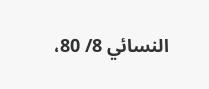النسائي 8/ 80،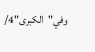وفي"الكبرى"4/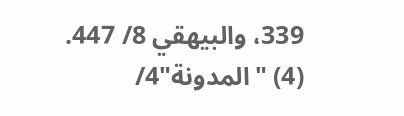339، والبيهقي 8/ 447.
(4) "المدونة"4/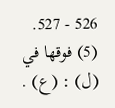526 - 527.
(5) فوقها في (ل) : (ع) .